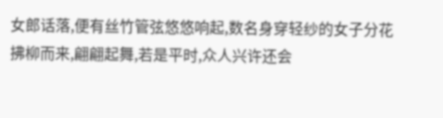女郎话落,便有丝竹管弦悠悠响起,数名身穿轻纱的女子分花拂柳而来,翩翩起舞,若是平时,众人兴许还会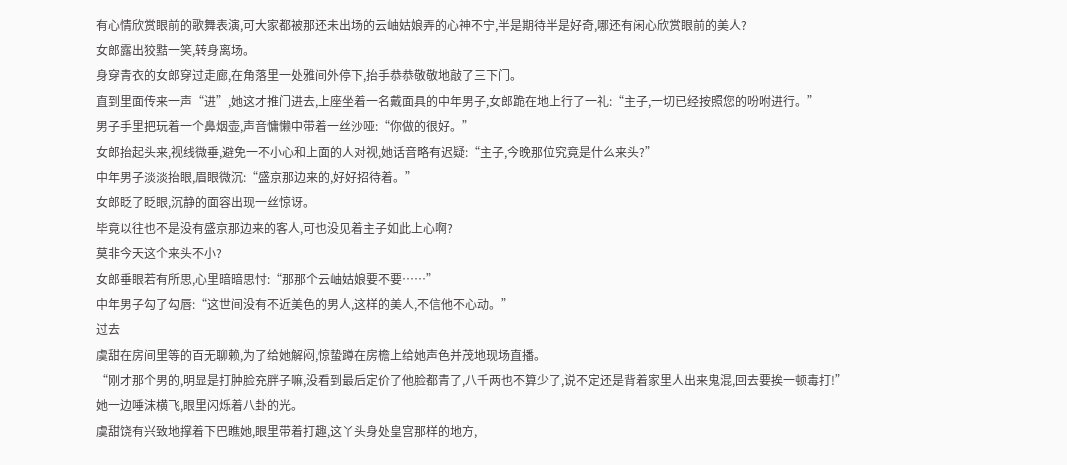有心情欣赏眼前的歌舞表演,可大家都被那还未出场的云岫姑娘弄的心神不宁,半是期待半是好奇,哪还有闲心欣赏眼前的美人?
女郎露出狡黠一笑,转身离场。
身穿青衣的女郎穿过走廊,在角落里一处雅间外停下,抬手恭恭敬敬地敲了三下门。
直到里面传来一声“进”,她这才推门进去,上座坐着一名戴面具的中年男子,女郎跪在地上行了一礼:“主子,一切已经按照您的吩咐进行。”
男子手里把玩着一个鼻烟壶,声音慵懒中带着一丝沙哑:“你做的很好。”
女郎抬起头来,视线微垂,避免一不小心和上面的人对视,她话音略有迟疑:“主子,今晚那位究竟是什么来头?”
中年男子淡淡抬眼,眉眼微沉:“盛京那边来的,好好招待着。”
女郎眨了眨眼,沉静的面容出现一丝惊讶。
毕竟以往也不是没有盛京那边来的客人,可也没见着主子如此上心啊?
莫非今天这个来头不小?
女郎垂眼若有所思,心里暗暗思忖:“那那个云岫姑娘要不要……”
中年男子勾了勾唇:“这世间没有不近美色的男人,这样的美人,不信他不心动。”
过去
虞甜在房间里等的百无聊赖,为了给她解闷,惊蛰蹲在房檐上给她声色并茂地现场直播。
“刚才那个男的,明显是打肿脸充胖子嘛,没看到最后定价了他脸都青了,八千两也不算少了,说不定还是背着家里人出来鬼混,回去要挨一顿毒打!”
她一边唾沫横飞,眼里闪烁着八卦的光。
虞甜饶有兴致地撑着下巴瞧她,眼里带着打趣,这丫头身处皇宫那样的地方,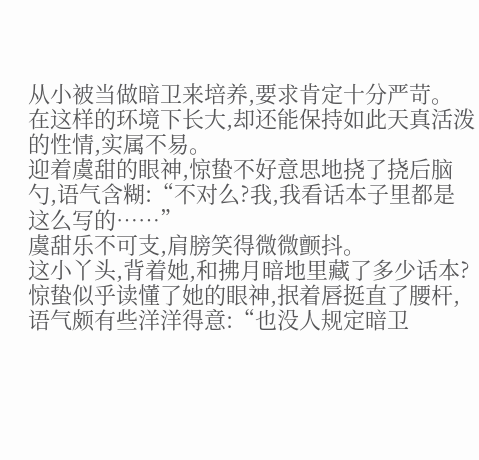从小被当做暗卫来培养,要求肯定十分严苛。
在这样的环境下长大,却还能保持如此天真活泼的性情,实属不易。
迎着虞甜的眼神,惊蛰不好意思地挠了挠后脑勺,语气含糊:“不对么?我,我看话本子里都是这么写的……”
虞甜乐不可支,肩膀笑得微微颤抖。
这小丫头,背着她,和拂月暗地里藏了多少话本?
惊蛰似乎读懂了她的眼神,抿着唇挺直了腰杆,语气颇有些洋洋得意:“也没人规定暗卫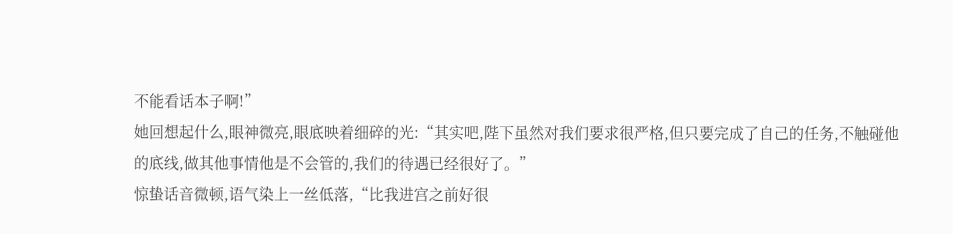不能看话本子啊!”
她回想起什么,眼神微亮,眼底映着细碎的光:“其实吧,陛下虽然对我们要求很严格,但只要完成了自己的任务,不触碰他的底线,做其他事情他是不会管的,我们的待遇已经很好了。”
惊蛰话音微顿,语气染上一丝低落,“比我进宫之前好很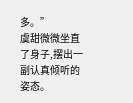多。”
虞甜微微坐直了身子,摆出一副认真倾听的姿态。